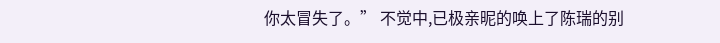你太冒失了。” 不觉中,已极亲昵的唤上了陈瑞的别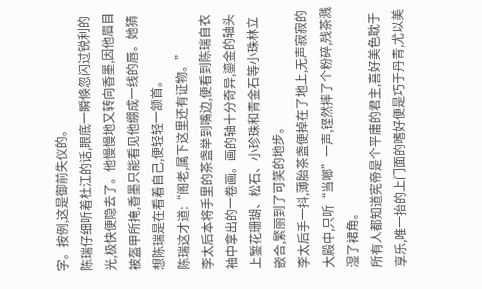字。按例,这是御前失仪的。
陈瑞仔细听着杜江的话,眼底一瞬倏忽闪过锐利的光,极快便隐去了。他慢慢地又转向香墨,因他眉目被盔甲所掩,香墨只能看见他绷成一线的唇。她猜想陈瑞是在看着自己,便轻轻一颔首。
陈瑞这才道:“阁老,属下这里还有证物。”
李太后本将手里的茶盏举到嘴边,便看到陈瑞自衣袖中拿出的一卷画。画的轴十分奇异,鎏金的轴头上錾花珊瑚、松石、小珍珠和青金石等小珠林立嵌合,繁丽到了可笑的地步。
李太后手一抖,薄胎茶盏便掉在了地上,无声寂寂的大殿中,只听“当啷”一声,铿然摔了个粉碎,残茶溅湿了裙角。
所有人都知道宪帝是个平庸的君主,喜好美色耽于享乐,唯一抬的上门面的嗜好便是巧于丹青,尤以美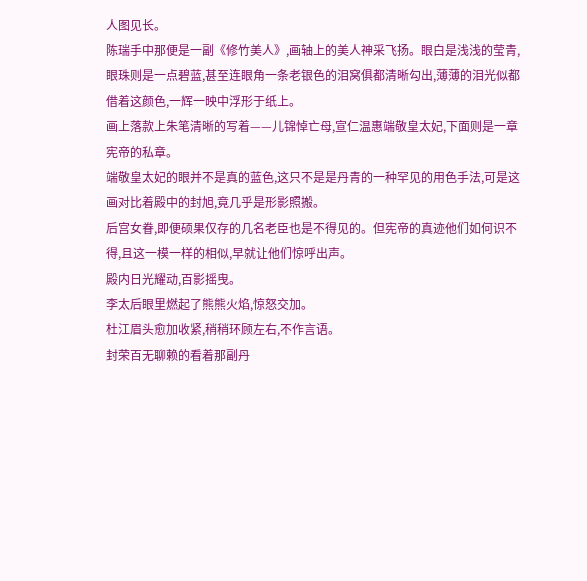人图见长。
陈瑞手中那便是一副《修竹美人》,画轴上的美人神采飞扬。眼白是浅浅的莹青,眼珠则是一点碧蓝,甚至连眼角一条老银色的泪窝俱都清晰勾出,薄薄的泪光似都借着这颜色,一辉一映中浮形于纸上。
画上落款上朱笔清晰的写着——儿锦悼亡母,宣仁温惠端敬皇太妃,下面则是一章宪帝的私章。
端敬皇太妃的眼并不是真的蓝色,这只不是是丹青的一种罕见的用色手法,可是这画对比着殿中的封旭,竟几乎是形影照搬。
后宫女眷,即便硕果仅存的几名老臣也是不得见的。但宪帝的真迹他们如何识不得,且这一模一样的相似,早就让他们惊呼出声。
殿内日光耀动,百影摇曳。
李太后眼里燃起了熊熊火焰,惊怒交加。
杜江眉头愈加收紧,稍稍环顾左右,不作言语。
封荣百无聊赖的看着那副丹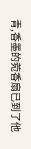青,香墨的菀香扇已到了他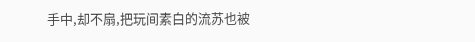手中,却不扇,把玩间素白的流苏也被